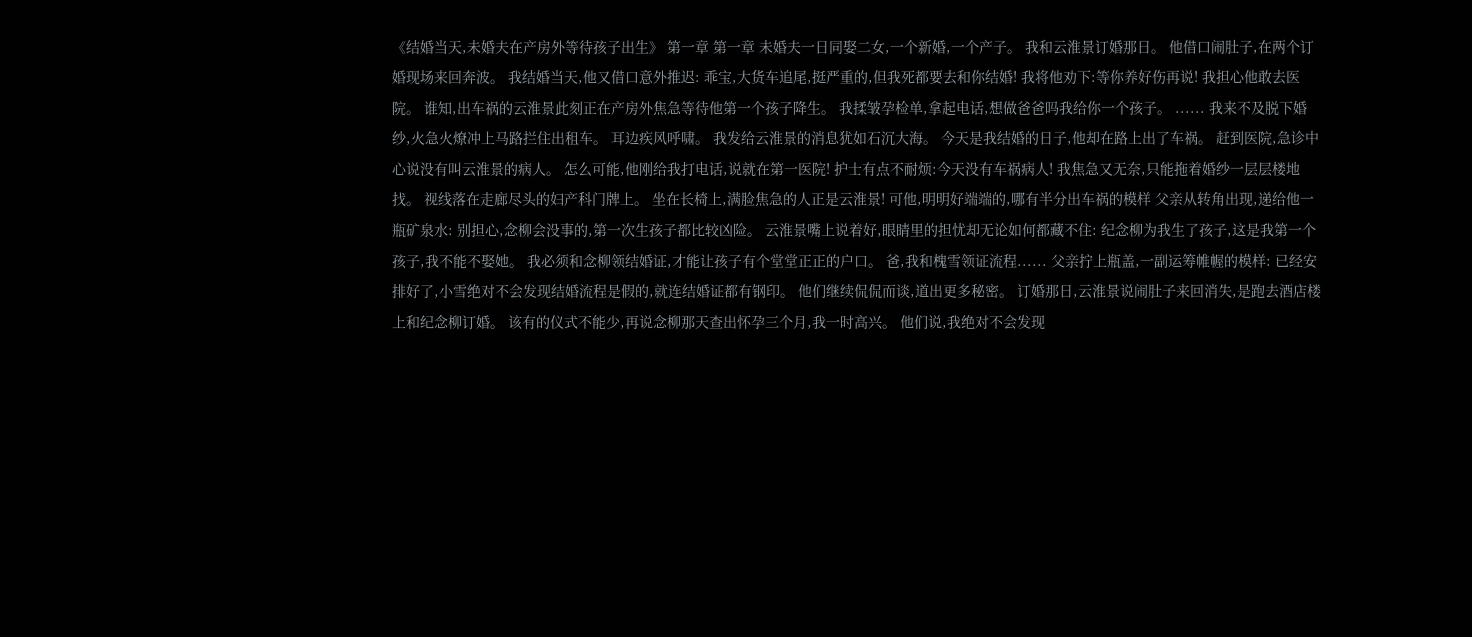《结婚当天,未婚夫在产房外等待孩子出生》 第一章 第一章 未婚夫一日同娶二女,一个新婚,一个产子。 我和云淮景订婚那日。 他借口闹肚子,在两个订婚现场来回奔波。 我结婚当天,他又借口意外推迟: 乖宝,大货车追尾,挺严重的,但我死都要去和你结婚! 我将他劝下:等你养好伤再说! 我担心他敢去医院。 谁知,出车祸的云淮景此刻正在产房外焦急等待他第一个孩子降生。 我揉皱孕检单,拿起电话,想做爸爸吗我给你一个孩子。 ...... 我来不及脱下婚纱,火急火燎冲上马路拦住出租车。 耳边疾风呼啸。 我发给云淮景的消息犹如石沉大海。 今天是我结婚的日子,他却在路上出了车祸。 赶到医院,急诊中心说没有叫云淮景的病人。 怎么可能,他刚给我打电话,说就在第一医院! 护士有点不耐烦:今天没有车祸病人! 我焦急又无奈,只能拖着婚纱一层层楼地找。 视线落在走廊尽头的妇产科门牌上。 坐在长椅上,满脸焦急的人正是云淮景! 可他,明明好端端的,哪有半分出车祸的模样 父亲从转角出现,递给他一瓶矿泉水: 别担心,念柳会没事的,第一次生孩子都比较凶险。 云淮景嘴上说着好,眼睛里的担忧却无论如何都藏不住: 纪念柳为我生了孩子,这是我第一个孩子,我不能不娶她。 我必须和念柳领结婚证,才能让孩子有个堂堂正正的户口。 爸,我和槐雪领证流程...... 父亲拧上瓶盖,一副运筹帷幄的模样: 已经安排好了,小雪绝对不会发现结婚流程是假的,就连结婚证都有钢印。 他们继续侃侃而谈,道出更多秘密。 订婚那日,云淮景说闹肚子来回消失,是跑去酒店楼上和纪念柳订婚。 该有的仪式不能少,再说念柳那天查出怀孕三个月,我一时高兴。 他们说,我绝对不会发现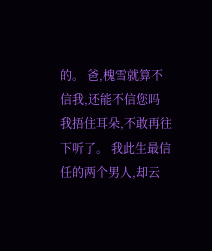的。 爸,槐雪就算不信我,还能不信您吗 我捂住耳朵,不敢再往下听了。 我此生最信任的两个男人,却云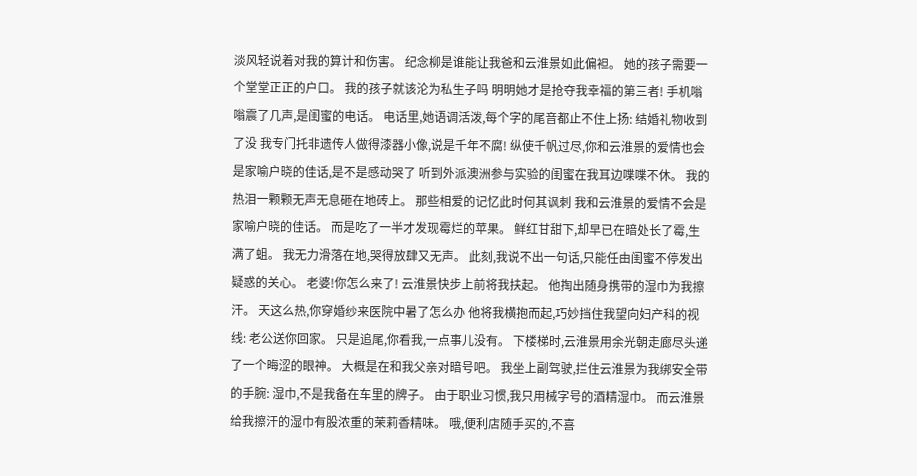淡风轻说着对我的算计和伤害。 纪念柳是谁能让我爸和云淮景如此偏袒。 她的孩子需要一个堂堂正正的户口。 我的孩子就该沦为私生子吗 明明她才是抢夺我幸福的第三者! 手机嗡嗡震了几声,是闺蜜的电话。 电话里,她语调活泼,每个字的尾音都止不住上扬: 结婚礼物收到了没 我专门托非遗传人做得漆器小像,说是千年不腐! 纵使千帆过尽,你和云淮景的爱情也会是家喻户晓的佳话,是不是感动哭了 听到外派澳洲参与实验的闺蜜在我耳边喋喋不休。 我的热泪一颗颗无声无息砸在地砖上。 那些相爱的记忆此时何其讽刺 我和云淮景的爱情不会是家喻户晓的佳话。 而是吃了一半才发现霉烂的苹果。 鲜红甘甜下,却早已在暗处长了霉,生满了蛆。 我无力滑落在地,哭得放肆又无声。 此刻,我说不出一句话,只能任由闺蜜不停发出疑惑的关心。 老婆!你怎么来了! 云淮景快步上前将我扶起。 他掏出随身携带的湿巾为我擦汗。 天这么热,你穿婚纱来医院中暑了怎么办 他将我横抱而起,巧妙挡住我望向妇产科的视线: 老公送你回家。 只是追尾,你看我,一点事儿没有。 下楼梯时,云淮景用余光朝走廊尽头递了一个晦涩的眼神。 大概是在和我父亲对暗号吧。 我坐上副驾驶,拦住云淮景为我绑安全带的手腕: 湿巾,不是我备在车里的牌子。 由于职业习惯,我只用械字号的酒精湿巾。 而云淮景给我擦汗的湿巾有股浓重的茉莉香精味。 哦,便利店随手买的,不喜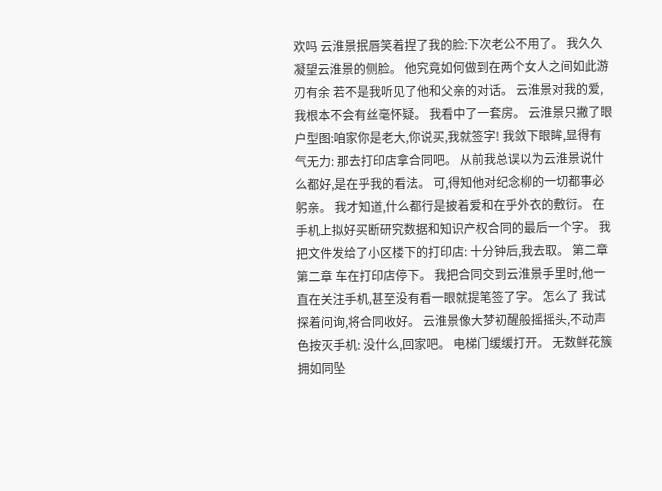欢吗 云淮景抿唇笑着捏了我的脸:下次老公不用了。 我久久凝望云淮景的侧脸。 他究竟如何做到在两个女人之间如此游刃有余 若不是我听见了他和父亲的对话。 云淮景对我的爱,我根本不会有丝毫怀疑。 我看中了一套房。 云淮景只撇了眼户型图:咱家你是老大,你说买,我就签字! 我敛下眼眸,显得有气无力: 那去打印店拿合同吧。 从前我总误以为云淮景说什么都好,是在乎我的看法。 可,得知他对纪念柳的一切都事必躬亲。 我才知道,什么都行是披着爱和在乎外衣的敷衍。 在手机上拟好买断研究数据和知识产权合同的最后一个字。 我把文件发给了小区楼下的打印店: 十分钟后,我去取。 第二章 第二章 车在打印店停下。 我把合同交到云淮景手里时,他一直在关注手机,甚至没有看一眼就提笔签了字。 怎么了 我试探着问询,将合同收好。 云淮景像大梦初醒般摇摇头,不动声色按灭手机: 没什么,回家吧。 电梯门缓缓打开。 无数鲜花簇拥如同坠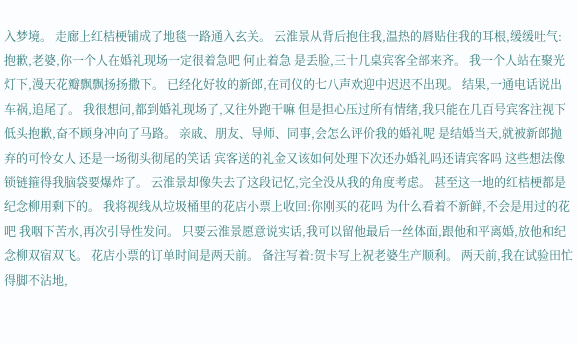入梦境。 走廊上红桔梗铺成了地毯一路通入玄关。 云淮景从背后抱住我,温热的唇贴住我的耳根,缓缓吐气: 抱歉,老婆,你一个人在婚礼现场一定很着急吧 何止着急 是丢脸,三十几桌宾客全部来齐。 我一个人站在聚光灯下,漫天花瓣飘飘扬扬撒下。 已经化好妆的新郎,在司仪的七八声欢迎中迟迟不出现。 结果,一通电话说出车祸,追尾了。 我很想问,都到婚礼现场了,又往外跑干嘛 但是担心压过所有情绪,我只能在几百号宾客注视下低头抱歉,奋不顾身冲向了马路。 亲戚、朋友、导师、同事,会怎么评价我的婚礼呢 是结婚当天,就被新郎抛弃的可怜女人 还是一场彻头彻尾的笑话 宾客送的礼金又该如何处理下次还办婚礼吗还请宾客吗 这些想法像锁链箍得我脑袋要爆炸了。 云淮景却像失去了这段记忆,完全没从我的角度考虑。 甚至这一地的红桔梗都是纪念柳用剩下的。 我将视线从垃圾桶里的花店小票上收回:你刚买的花吗 为什么看着不新鲜,不会是用过的花吧 我咽下苦水,再次引导性发问。 只要云淮景愿意说实话,我可以留他最后一丝体面,跟他和平离婚,放他和纪念柳双宿双飞。 花店小票的订单时间是两天前。 备注写着:贺卡写上祝老婆生产顺利。 两天前,我在试验田忙得脚不沾地,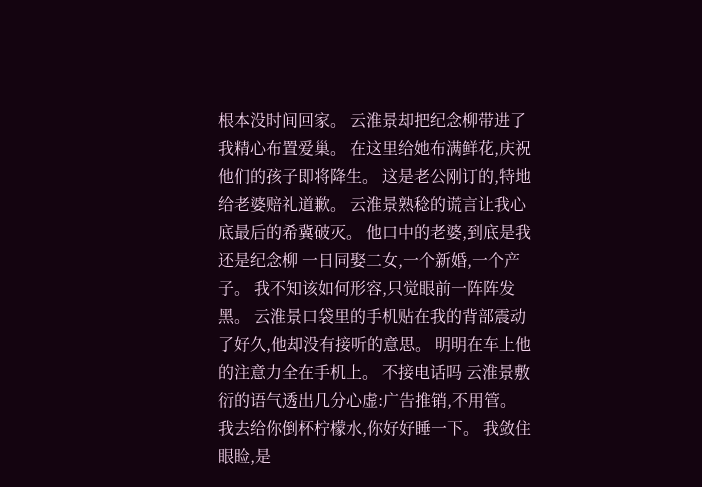根本没时间回家。 云淮景却把纪念柳带进了我精心布置爱巢。 在这里给她布满鲜花,庆祝他们的孩子即将降生。 这是老公刚订的,特地给老婆赔礼道歉。 云淮景熟稔的谎言让我心底最后的希冀破灭。 他口中的老婆,到底是我还是纪念柳 一日同娶二女,一个新婚,一个产子。 我不知该如何形容,只觉眼前一阵阵发黑。 云淮景口袋里的手机贴在我的背部震动了好久,他却没有接听的意思。 明明在车上他的注意力全在手机上。 不接电话吗 云淮景敷衍的语气透出几分心虚:广告推销,不用管。 我去给你倒杯柠檬水,你好好睡一下。 我敛住眼睑,是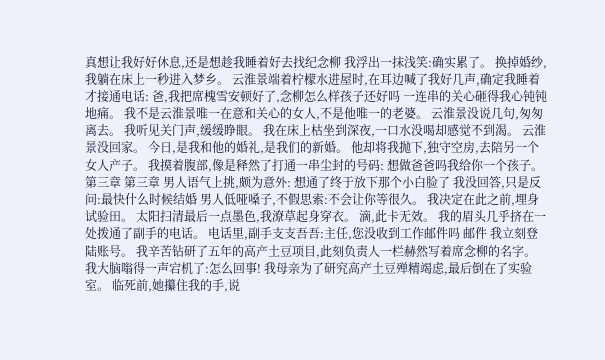真想让我好好休息,还是想趁我睡着好去找纪念柳 我浮出一抹浅笑:确实累了。 换掉婚纱,我躺在床上一秒进入梦乡。 云淮景端着柠檬水进屋时,在耳边喊了我好几声,确定我睡着才接通电话: 爸,我把席槐雪安顿好了,念柳怎么样孩子还好吗 一连串的关心砸得我心钝钝地痛。 我不是云淮景唯一在意和关心的女人,不是他唯一的老婆。 云淮景没说几句,匆匆离去。 我听见关门声,缓缓睁眼。 我在床上枯坐到深夜,一口水没喝却感觉不到渴。 云淮景没回家。 今日,是我和他的婚礼,是我们的新婚。 他却将我抛下,独守空房,去陪另一个女人产子。 我摸着腹部,像是释然了打通一串尘封的号码: 想做爸爸吗我给你一个孩子。 第三章 第三章 男人语气上挑,颇为意外: 想通了终于放下那个小白脸了 我没回答,只是反问:最快什么时候结婚 男人低哑嗓子,不假思索:不会让你等很久。 我决定在此之前,埋身试验田。 太阳扫清最后一点墨色,我潦草起身穿衣。 滴,此卡无效。 我的眉头几乎挤在一处拨通了副手的电话。 电话里,副手支支吾吾:主任,您没收到工作邮件吗 邮件 我立刻登陆账号。 我辛苦钻研了五年的高产土豆项目,此刻负责人一栏赫然写着席念柳的名字。 我大脑嗡得一声宕机了:怎么回事! 我母亲为了研究高产土豆殚精竭虑,最后倒在了实验室。 临死前,她攥住我的手,说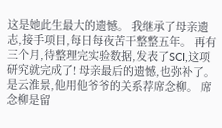这是她此生最大的遗憾。 我继承了母亲遗志,接手项目,每日每夜苦干整整五年。 再有三个月,待整理完实验数据,发表了SCI,这项研究就完成了! 母亲最后的遗憾,也弥补了。 是云淮景,他用他爷爷的关系荐席念柳。 席念柳是留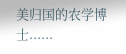美归国的农学博士......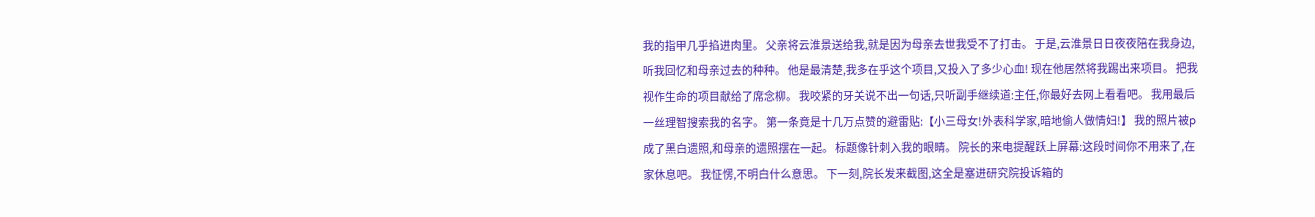我的指甲几乎掐进肉里。 父亲将云淮景送给我,就是因为母亲去世我受不了打击。 于是,云淮景日日夜夜陪在我身边,听我回忆和母亲过去的种种。 他是最清楚,我多在乎这个项目,又投入了多少心血! 现在他居然将我踢出来项目。 把我视作生命的项目献给了席念柳。 我咬紧的牙关说不出一句话,只听副手继续道:主任,你最好去网上看看吧。 我用最后一丝理智搜索我的名字。 第一条竟是十几万点赞的避雷贴:【小三母女!外表科学家,暗地偷人做情妇!】 我的照片被p成了黑白遗照,和母亲的遗照摆在一起。 标题像针刺入我的眼睛。 院长的来电提醒跃上屏幕:这段时间你不用来了,在家休息吧。 我怔愣,不明白什么意思。 下一刻,院长发来截图,这全是塞进研究院投诉箱的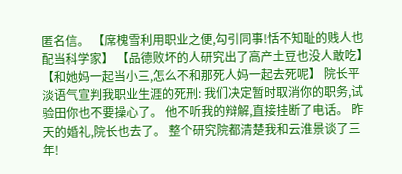匿名信。 【席槐雪利用职业之便,勾引同事!恬不知耻的贱人也配当科学家】 【品德败坏的人研究出了高产土豆也没人敢吃】 【和她妈一起当小三,怎么不和那死人妈一起去死呢】 院长平淡语气宣判我职业生涯的死刑: 我们决定暂时取消你的职务,试验田你也不要操心了。 他不听我的辩解,直接挂断了电话。 昨天的婚礼,院长也去了。 整个研究院都清楚我和云淮景谈了三年!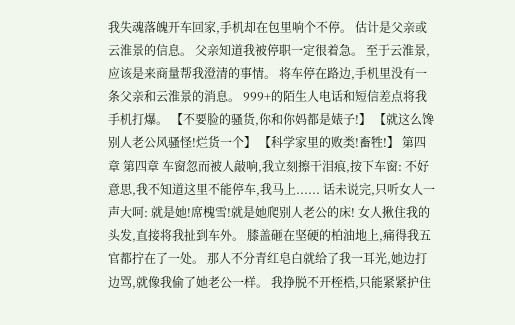我失魂落魄开车回家,手机却在包里响个不停。 估计是父亲或云淮景的信息。 父亲知道我被停职一定很着急。 至于云淮景,应该是来商量帮我澄清的事情。 将车停在路边,手机里没有一条父亲和云淮景的消息。 999+的陌生人电话和短信差点将我手机打爆。 【不要脸的骚货,你和你妈都是婊子!】 【就这么馋别人老公风骚怪!烂货一个】 【科学家里的败类!畜牲!】 第四章 第四章 车窗忽而被人敲响,我立刻擦干泪痕,按下车窗: 不好意思,我不知道这里不能停车,我马上...... 话未说完,只听女人一声大呵: 就是她!席槐雪!就是她爬别人老公的床! 女人揪住我的头发,直接将我扯到车外。 膝盖砸在坚硬的柏油地上,痛得我五官都拧在了一处。 那人不分青红皂白就给了我一耳光,她边打边骂,就像我偷了她老公一样。 我挣脱不开桎梏,只能紧紧护住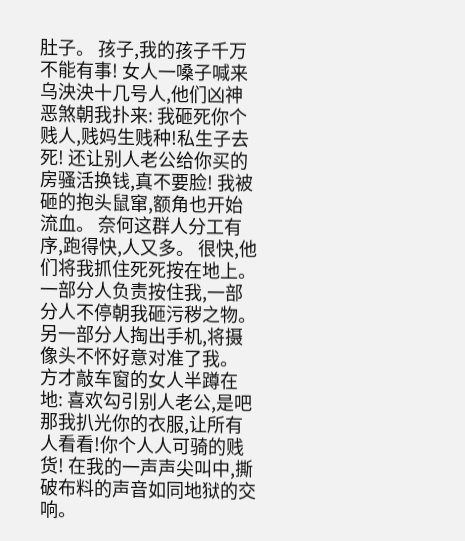肚子。 孩子,我的孩子千万不能有事! 女人一嗓子喊来乌泱泱十几号人,他们凶神恶煞朝我扑来: 我砸死你个贱人,贱妈生贱种!私生子去死! 还让别人老公给你买的房骚活换钱,真不要脸! 我被砸的抱头鼠窜,额角也开始流血。 奈何这群人分工有序,跑得快,人又多。 很快,他们将我抓住死死按在地上。 一部分人负责按住我,一部分人不停朝我砸污秽之物。 另一部分人掏出手机,将摄像头不怀好意对准了我。 方才敲车窗的女人半蹲在地: 喜欢勾引别人老公,是吧 那我扒光你的衣服,让所有人看看!你个人人可骑的贱货! 在我的一声声尖叫中,撕破布料的声音如同地狱的交响。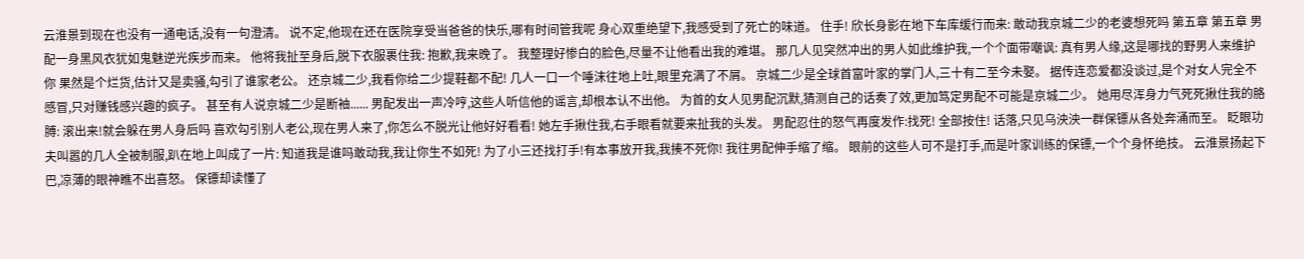云淮景到现在也没有一通电话,没有一句澄清。 说不定,他现在还在医院享受当爸爸的快乐,哪有时间管我呢 身心双重绝望下,我感受到了死亡的味道。 住手! 欣长身影在地下车库缓行而来: 敢动我京城二少的老婆想死吗 第五章 第五章 男配一身黑风衣犹如鬼魅逆光疾步而来。 他将我扯至身后,脱下衣服裹住我: 抱歉,我来晚了。 我整理好惨白的脸色,尽量不让他看出我的难堪。 那几人见突然冲出的男人如此维护我,一个个面带嘲讽: 真有男人缘,这是哪找的野男人来维护你 果然是个烂货,估计又是卖骚,勾引了谁家老公。 还京城二少,我看你给二少提鞋都不配! 几人一口一个唾沫往地上吐,眼里充满了不屑。 京城二少是全球首富叶家的掌门人,三十有二至今未娶。 据传连恋爱都没谈过,是个对女人完全不感冒,只对赚钱感兴趣的疯子。 甚至有人说京城二少是断袖...... 男配发出一声冷哼,这些人听信他的谣言,却根本认不出他。 为首的女人见男配沉默,猜测自己的话奏了效,更加笃定男配不可能是京城二少。 她用尽浑身力气死死揪住我的胳膊: 滚出来!就会躲在男人身后吗 喜欢勾引别人老公,现在男人来了,你怎么不脱光让他好好看看! 她左手揪住我,右手眼看就要来扯我的头发。 男配忍住的怒气再度发作:找死! 全部按住! 话落,只见乌泱泱一群保镖从各处奔涌而至。 眨眼功夫叫嚣的几人全被制服,趴在地上叫成了一片: 知道我是谁吗敢动我,我让你生不如死! 为了小三还找打手!有本事放开我,我揍不死你! 我往男配伸手缩了缩。 眼前的这些人可不是打手,而是叶家训练的保镖,一个个身怀绝技。 云淮景扬起下巴,凉薄的眼神瞧不出喜怒。 保镖却读懂了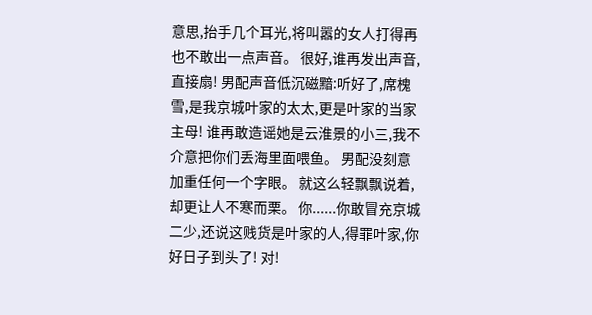意思,抬手几个耳光,将叫嚣的女人打得再也不敢出一点声音。 很好,谁再发出声音,直接扇! 男配声音低沉磁黯:听好了,席槐雪,是我京城叶家的太太,更是叶家的当家主母! 谁再敢造谣她是云淮景的小三,我不介意把你们丢海里面喂鱼。 男配没刻意加重任何一个字眼。 就这么轻飘飘说着,却更让人不寒而栗。 你......你敢冒充京城二少,还说这贱货是叶家的人,得罪叶家,你好日子到头了! 对!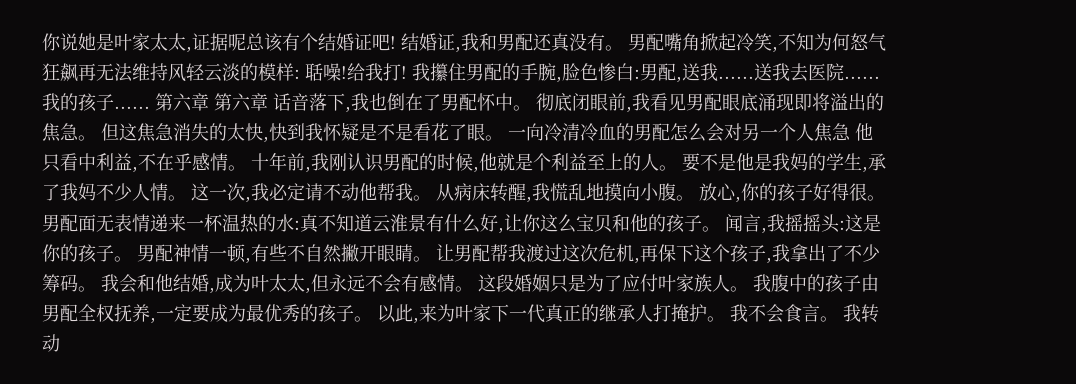你说她是叶家太太,证据呢总该有个结婚证吧! 结婚证,我和男配还真没有。 男配嘴角掀起冷笑,不知为何怒气狂飙再无法维持风轻云淡的模样: 聒噪!给我打! 我攥住男配的手腕,脸色惨白:男配,送我......送我去医院......我的孩子...... 第六章 第六章 话音落下,我也倒在了男配怀中。 彻底闭眼前,我看见男配眼底涌现即将溢出的焦急。 但这焦急消失的太快,快到我怀疑是不是看花了眼。 一向冷清冷血的男配怎么会对另一个人焦急 他只看中利益,不在乎感情。 十年前,我刚认识男配的时候,他就是个利益至上的人。 要不是他是我妈的学生,承了我妈不少人情。 这一次,我必定请不动他帮我。 从病床转醒,我慌乱地摸向小腹。 放心,你的孩子好得很。 男配面无表情递来一杯温热的水:真不知道云淮景有什么好,让你这么宝贝和他的孩子。 闻言,我摇摇头:这是你的孩子。 男配神情一顿,有些不自然撇开眼睛。 让男配帮我渡过这次危机,再保下这个孩子,我拿出了不少筹码。 我会和他结婚,成为叶太太,但永远不会有感情。 这段婚姻只是为了应付叶家族人。 我腹中的孩子由男配全权抚养,一定要成为最优秀的孩子。 以此,来为叶家下一代真正的继承人打掩护。 我不会食言。 我转动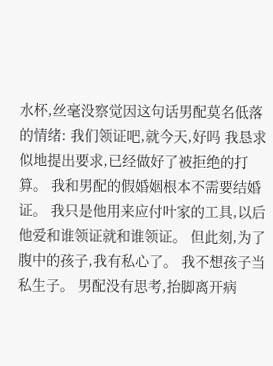水杯,丝毫没察觉因这句话男配莫名低落的情绪: 我们领证吧,就今天,好吗 我恳求似地提出要求,已经做好了被拒绝的打算。 我和男配的假婚姻根本不需要结婚证。 我只是他用来应付叶家的工具,以后他爱和谁领证就和谁领证。 但此刻,为了腹中的孩子,我有私心了。 我不想孩子当私生子。 男配没有思考,抬脚离开病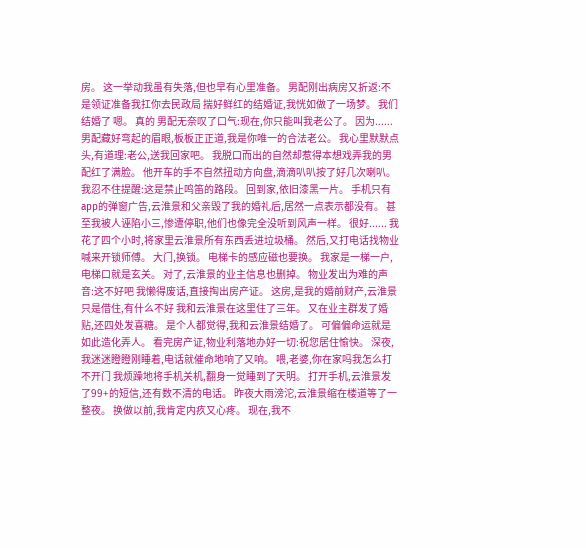房。 这一举动我虽有失落,但也早有心里准备。 男配刚出病房又折返:不是领证准备我扛你去民政局 揣好鲜红的结婚证,我恍如做了一场梦。 我们结婚了 嗯。 真的 男配无奈叹了口气:现在,你只能叫我老公了。 因为......男配藏好弯起的眉眼,板板正正道,我是你唯一的合法老公。 我心里默默点头,有道理:老公,送我回家吧。 我脱口而出的自然却惹得本想戏弄我的男配红了满脸。 他开车的手不自然扭动方向盘,滴滴叭叭按了好几次喇叭。 我忍不住提醒:这是禁止鸣笛的路段。 回到家,依旧漆黑一片。 手机只有app的弹窗广告,云淮景和父亲毁了我的婚礼后,居然一点表示都没有。 甚至我被人诬陷小三,惨遭停职,他们也像完全没听到风声一样。 很好...... 我花了四个小时,将家里云淮景所有东西丢进垃圾桶。 然后,又打电话找物业喊来开锁师傅。 大门,换锁。 电梯卡的感应磁也要换。 我家是一梯一户,电梯口就是玄关。 对了,云淮景的业主信息也删掉。 物业发出为难的声音:这不好吧 我懒得废话,直接掏出房产证。 这房,是我的婚前财产,云淮景只是借住,有什么不好 我和云淮景在这里住了三年。 又在业主群发了婚贴,还四处发喜糖。 是个人都觉得,我和云淮景结婚了。 可偏偏命运就是如此造化弄人。 看完房产证,物业利落地办好一切:祝您居住愉快。 深夜,我迷迷瞪瞪刚睡着,电话就催命地响了又响。 喂,老婆,你在家吗我怎么打不开门 我烦躁地将手机关机,翻身一觉睡到了天明。 打开手机,云淮景发了99+的短信,还有数不清的电话。 昨夜大雨滂沱,云淮景缩在楼道等了一整夜。 换做以前,我肯定内疚又心疼。 现在,我不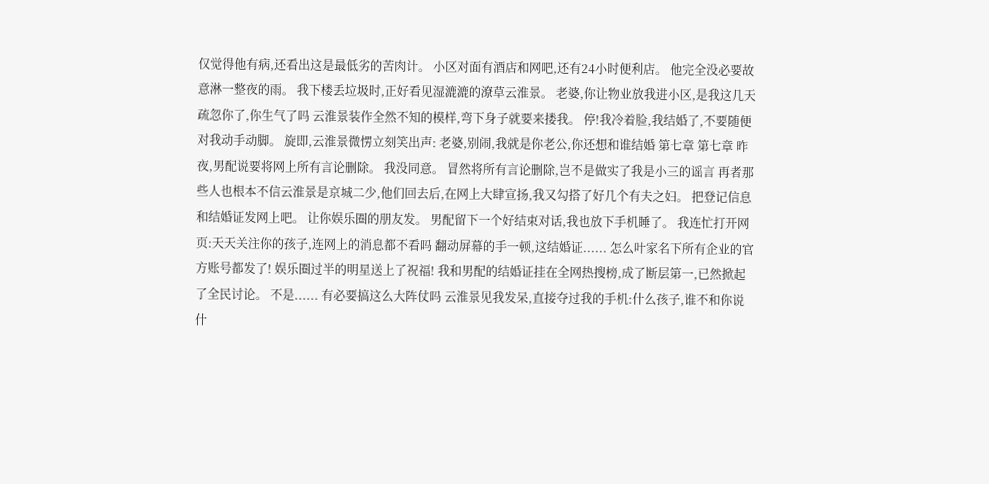仅觉得他有病,还看出这是最低劣的苦肉计。 小区对面有酒店和网吧,还有24小时便利店。 他完全没必要故意淋一整夜的雨。 我下楼丢垃圾时,正好看见湿漉漉的潦草云淮景。 老婆,你让物业放我进小区,是我这几天疏忽你了,你生气了吗 云淮景装作全然不知的模样,弯下身子就要来搂我。 停!我冷着脸,我结婚了,不要随便对我动手动脚。 旋即,云淮景微愣立刻笑出声: 老婆,别闹,我就是你老公,你还想和谁结婚 第七章 第七章 昨夜,男配说要将网上所有言论删除。 我没同意。 冒然将所有言论删除,岂不是做实了我是小三的谣言 再者那些人也根本不信云淮景是京城二少,他们回去后,在网上大肆宣扬,我又勾搭了好几个有夫之妇。 把登记信息和结婚证发网上吧。 让你娱乐圈的朋友发。 男配留下一个好结束对话,我也放下手机睡了。 我连忙打开网页:天天关注你的孩子,连网上的消息都不看吗 翻动屏幕的手一顿,这结婚证...... 怎么叶家名下所有企业的官方账号都发了! 娱乐圈过半的明星送上了祝福! 我和男配的结婚证挂在全网热搜榜,成了断层第一,已然掀起了全民讨论。 不是...... 有必要搞这么大阵仗吗 云淮景见我发呆,直接夺过我的手机:什么孩子,谁不和你说什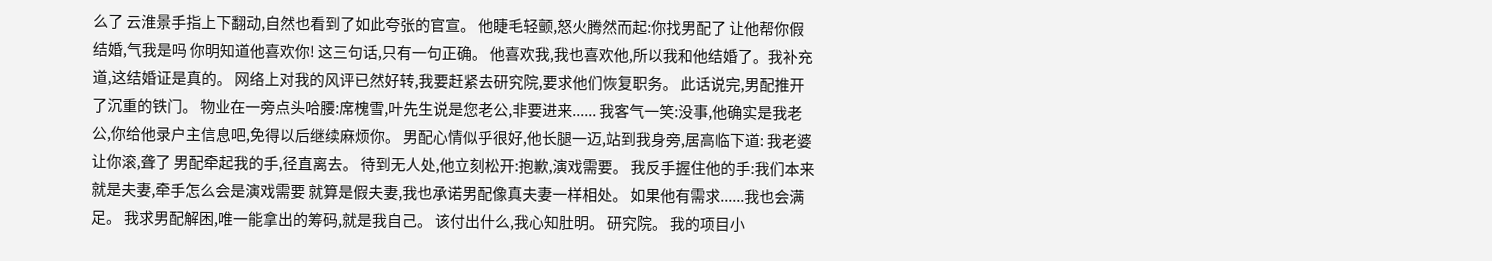么了 云淮景手指上下翻动,自然也看到了如此夸张的官宣。 他睫毛轻颤,怒火腾然而起:你找男配了 让他帮你假结婚,气我是吗 你明知道他喜欢你! 这三句话,只有一句正确。 他喜欢我,我也喜欢他,所以我和他结婚了。我补充道,这结婚证是真的。 网络上对我的风评已然好转,我要赶紧去研究院,要求他们恢复职务。 此话说完,男配推开了沉重的铁门。 物业在一旁点头哈腰:席槐雪,叶先生说是您老公,非要进来...... 我客气一笑:没事,他确实是我老公,你给他录户主信息吧,免得以后继续麻烦你。 男配心情似乎很好,他长腿一迈,站到我身旁,居高临下道: 我老婆让你滚,聋了 男配牵起我的手,径直离去。 待到无人处,他立刻松开:抱歉,演戏需要。 我反手握住他的手:我们本来就是夫妻,牵手怎么会是演戏需要 就算是假夫妻,我也承诺男配像真夫妻一样相处。 如果他有需求......我也会满足。 我求男配解困,唯一能拿出的筹码,就是我自己。 该付出什么,我心知肚明。 研究院。 我的项目小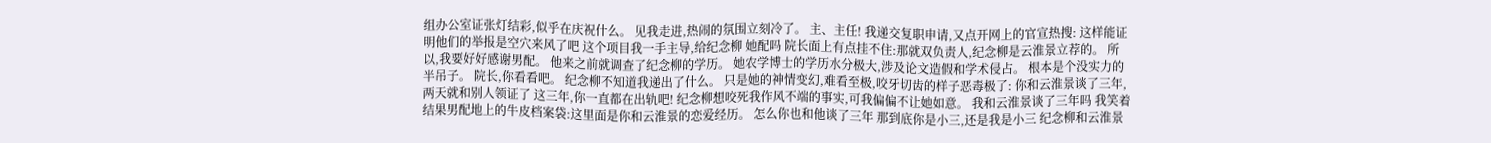组办公室证张灯结彩,似乎在庆祝什么。 见我走进,热闹的氛围立刻冷了。 主、主任! 我递交复职申请,又点开网上的官宣热搜: 这样能证明他们的举报是空穴来风了吧 这个项目我一手主导,给纪念柳 她配吗 院长面上有点挂不住:那就双负责人,纪念柳是云淮景立荐的。 所以,我要好好感谢男配。 他来之前就调查了纪念柳的学历。 她农学博士的学历水分极大,涉及论文造假和学术侵占。 根本是个没实力的半吊子。 院长,你看看吧。 纪念柳不知道我递出了什么。 只是她的神情变幻,难看至极,咬牙切齿的样子恶毒极了: 你和云淮景谈了三年,两天就和别人领证了 这三年,你一直都在出轨吧! 纪念柳想咬死我作风不端的事实,可我偏偏不让她如意。 我和云淮景谈了三年吗 我笑着结果男配地上的牛皮档案袋:这里面是你和云淮景的恋爱经历。 怎么你也和他谈了三年 那到底你是小三,还是我是小三 纪念柳和云淮景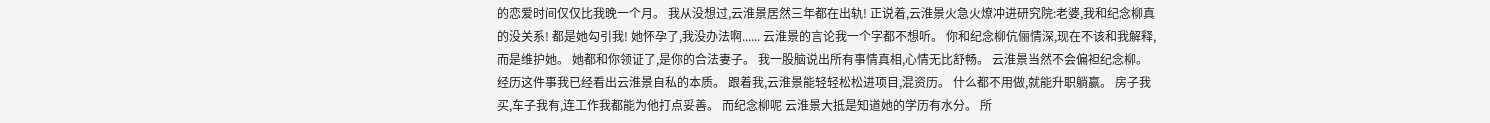的恋爱时间仅仅比我晚一个月。 我从没想过,云淮景居然三年都在出轨! 正说着,云淮景火急火燎冲进研究院:老婆,我和纪念柳真的没关系! 都是她勾引我! 她怀孕了,我没办法啊...... 云淮景的言论我一个字都不想听。 你和纪念柳伉俪情深,现在不该和我解释,而是维护她。 她都和你领证了,是你的合法妻子。 我一股脑说出所有事情真相,心情无比舒畅。 云淮景当然不会偏袒纪念柳。 经历这件事我已经看出云淮景自私的本质。 跟着我,云淮景能轻轻松松进项目,混资历。 什么都不用做,就能升职躺赢。 房子我买,车子我有,连工作我都能为他打点妥善。 而纪念柳呢 云淮景大抵是知道她的学历有水分。 所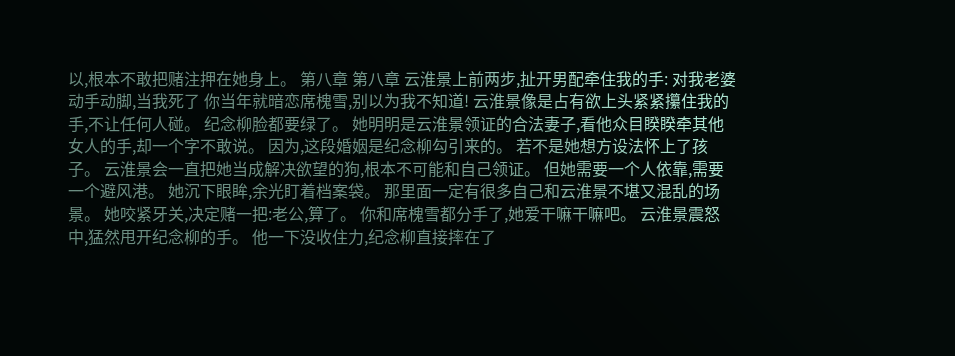以,根本不敢把赌注押在她身上。 第八章 第八章 云淮景上前两步,扯开男配牵住我的手: 对我老婆动手动脚,当我死了 你当年就暗恋席槐雪,别以为我不知道! 云淮景像是占有欲上头紧紧攥住我的手,不让任何人碰。 纪念柳脸都要绿了。 她明明是云淮景领证的合法妻子,看他众目睽睽牵其他女人的手,却一个字不敢说。 因为,这段婚姻是纪念柳勾引来的。 若不是她想方设法怀上了孩子。 云淮景会一直把她当成解决欲望的狗,根本不可能和自己领证。 但她需要一个人依靠,需要一个避风港。 她沉下眼眸,余光盯着档案袋。 那里面一定有很多自己和云淮景不堪又混乱的场景。 她咬紧牙关,决定赌一把:老公,算了。 你和席槐雪都分手了,她爱干嘛干嘛吧。 云淮景震怒中,猛然甩开纪念柳的手。 他一下没收住力,纪念柳直接摔在了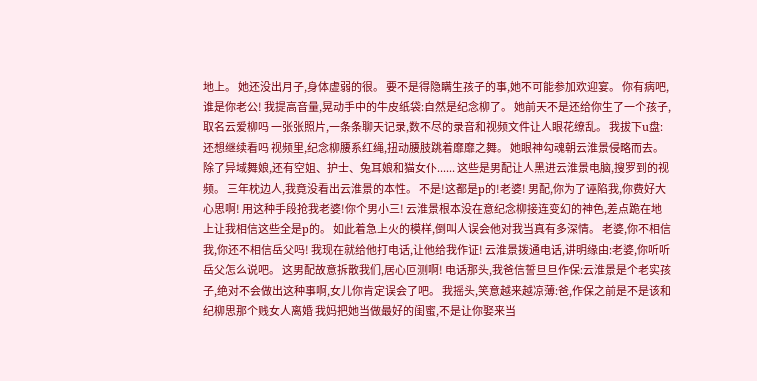地上。 她还没出月子,身体虚弱的很。 要不是得隐瞒生孩子的事,她不可能参加欢迎宴。 你有病吧,谁是你老公! 我提高音量,晃动手中的牛皮纸袋:自然是纪念柳了。 她前天不是还给你生了一个孩子,取名云爱柳吗 一张张照片,一条条聊天记录,数不尽的录音和视频文件让人眼花缭乱。 我拔下u盘:还想继续看吗 视频里,纪念柳腰系红绳,扭动腰肢跳着靡靡之舞。 她眼神勾魂朝云淮景侵略而去。 除了异域舞娘,还有空姐、护士、兔耳娘和猫女仆...... 这些是男配让人黑进云淮景电脑,搜罗到的视频。 三年枕边人,我竟没看出云淮景的本性。 不是!这都是p的!老婆! 男配,你为了诬陷我,你费好大心思啊! 用这种手段抢我老婆!你个男小三! 云淮景根本没在意纪念柳接连变幻的神色,差点跪在地上让我相信这些全是p的。 如此着急上火的模样,倒叫人误会他对我当真有多深情。 老婆,你不相信我,你还不相信岳父吗! 我现在就给他打电话,让他给我作证! 云淮景拨通电话,讲明缘由:老婆,你听听岳父怎么说吧。 这男配故意拆散我们,居心叵测啊! 电话那头,我爸信誓旦旦作保:云淮景是个老实孩子,绝对不会做出这种事啊,女儿你肯定误会了吧。 我摇头,笑意越来越凉薄:爸,作保之前是不是该和纪柳思那个贱女人离婚 我妈把她当做最好的闺蜜,不是让你娶来当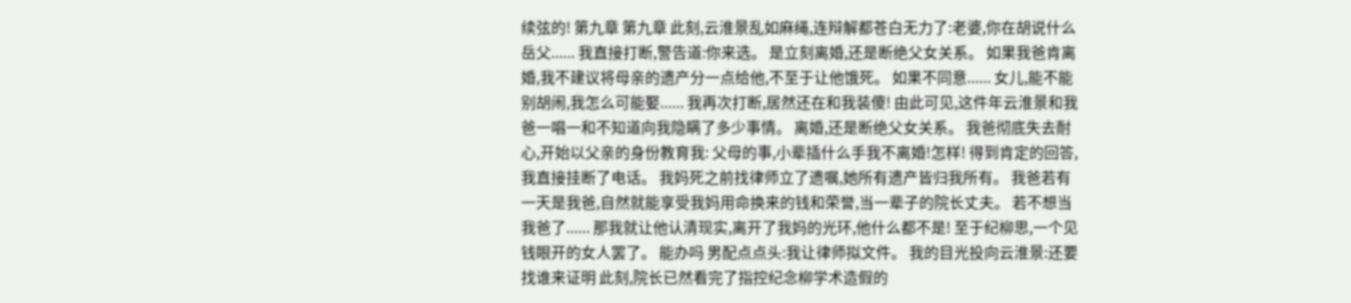续弦的! 第九章 第九章 此刻,云淮景乱如麻绳,连辩解都苍白无力了:老婆,你在胡说什么 岳父...... 我直接打断,警告道:你来选。 是立刻离婚,还是断绝父女关系。 如果我爸肯离婚,我不建议将母亲的遗产分一点给他,不至于让他饿死。 如果不同意...... 女儿,能不能别胡闹,我怎么可能娶...... 我再次打断,居然还在和我装傻! 由此可见,这件年云淮景和我爸一唱一和不知道向我隐瞒了多少事情。 离婚,还是断绝父女关系。 我爸彻底失去耐心,开始以父亲的身份教育我: 父母的事,小辈插什么手我不离婚!怎样! 得到肯定的回答,我直接挂断了电话。 我妈死之前找律师立了遗嘱,她所有遗产皆归我所有。 我爸若有一天是我爸,自然就能享受我妈用命换来的钱和荣誉,当一辈子的院长丈夫。 若不想当我爸了...... 那我就让他认清现实,离开了我妈的光环,他什么都不是! 至于纪柳思,一个见钱眼开的女人罢了。 能办吗 男配点点头:我让律师拟文件。 我的目光投向云淮景:还要找谁来证明 此刻,院长已然看完了指控纪念柳学术造假的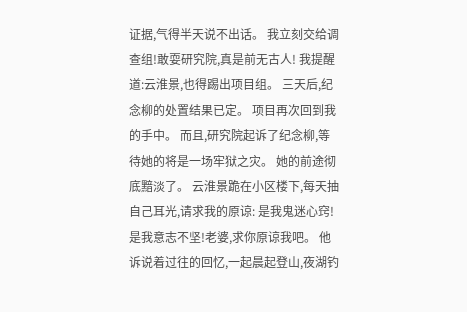证据,气得半天说不出话。 我立刻交给调查组!敢耍研究院,真是前无古人! 我提醒道:云淮景,也得踢出项目组。 三天后,纪念柳的处置结果已定。 项目再次回到我的手中。 而且,研究院起诉了纪念柳,等待她的将是一场牢狱之灾。 她的前途彻底黯淡了。 云淮景跪在小区楼下,每天抽自己耳光,请求我的原谅: 是我鬼迷心窍!是我意志不坚!老婆,求你原谅我吧。 他诉说着过往的回忆,一起晨起登山,夜湖钓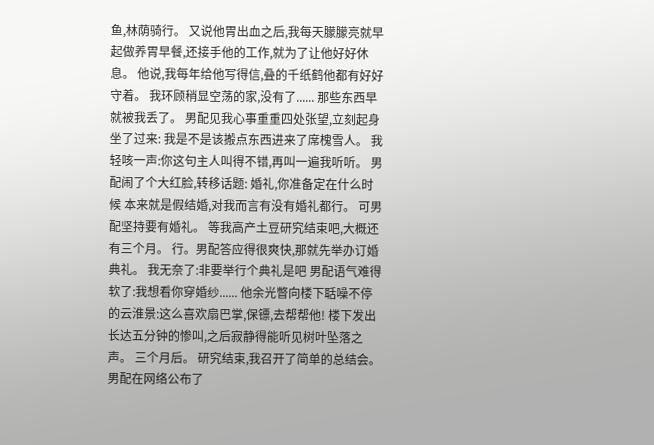鱼,林荫骑行。 又说他胃出血之后,我每天朦朦亮就早起做养胃早餐,还接手他的工作,就为了让他好好休息。 他说,我每年给他写得信,叠的千纸鹤他都有好好守着。 我环顾稍显空荡的家,没有了...... 那些东西早就被我丢了。 男配见我心事重重四处张望,立刻起身坐了过来: 我是不是该搬点东西进来了席槐雪人。 我轻咳一声:你这句主人叫得不错,再叫一遍我听听。 男配闹了个大红脸,转移话题: 婚礼,你准备定在什么时候 本来就是假结婚,对我而言有没有婚礼都行。 可男配坚持要有婚礼。 等我高产土豆研究结束吧,大概还有三个月。 行。男配答应得很爽快,那就先举办订婚典礼。 我无奈了:非要举行个典礼是吧 男配语气难得软了:我想看你穿婚纱...... 他余光瞥向楼下聒噪不停的云淮景:这么喜欢扇巴掌,保镖,去帮帮他! 楼下发出长达五分钟的惨叫,之后寂静得能听见树叶坠落之声。 三个月后。 研究结束,我召开了简单的总结会。 男配在网络公布了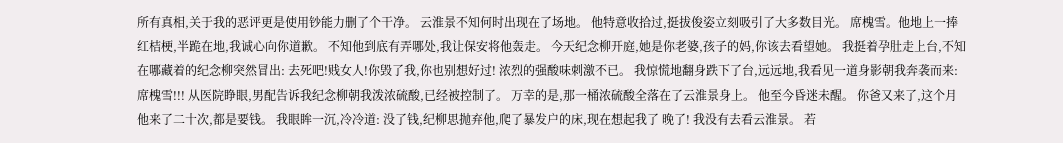所有真相,关于我的恶评更是使用钞能力删了个干净。 云淮景不知何时出现在了场地。 他特意收拾过,挺拔俊姿立刻吸引了大多数目光。 席槐雪。他地上一捧红桔梗,半跪在地,我诚心向你道歉。 不知他到底有弄哪处,我让保安将他轰走。 今天纪念柳开庭,她是你老婆,孩子的妈,你该去看望她。 我挺着孕肚走上台,不知在哪藏着的纪念柳突然冒出: 去死吧!贱女人!你毁了我,你也别想好过! 浓烈的强酸味刺激不已。 我惊慌地翻身跌下了台,远远地,我看见一道身影朝我奔袭而来: 席槐雪!!! 从医院睁眼,男配告诉我纪念柳朝我泼浓硫酸,已经被控制了。 万幸的是,那一桶浓硫酸全落在了云淮景身上。 他至今昏迷未醒。 你爸又来了,这个月他来了二十次,都是要钱。 我眼眸一沉,冷冷道: 没了钱,纪柳思抛弃他,爬了暴发户的床,现在想起我了 晚了! 我没有去看云淮景。 若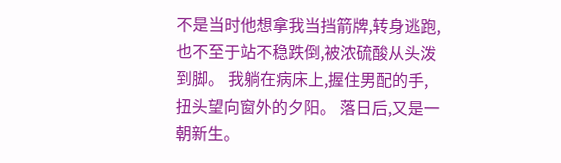不是当时他想拿我当挡箭牌,转身逃跑,也不至于站不稳跌倒,被浓硫酸从头泼到脚。 我躺在病床上,握住男配的手,扭头望向窗外的夕阳。 落日后,又是一朝新生。